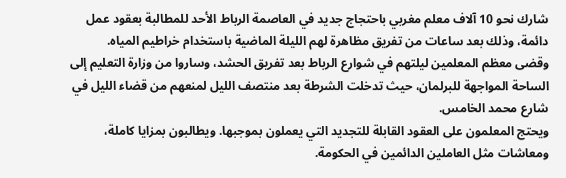شارك نحو 10 آلاف معلم مغربي باحتجاج جديد في العاصمة الرباط الأحد للمطالبة بعقود عمل دائمة، وذلك بعد ساعات من تفريق مظاهرة لهم الليلة الماضية باستخدام خراطيم المياه.
وقضى معظم المعلمين ليلتهم في شوارع الرباط بعد تفريق الحشد، وساروا من وزارة التعليم إلى الساحة المواجهة للبرلمان، حيث تدخلت الشرطة بعد منتصف الليل لمنعهم من قضاء الليل في شارع محمد الخامس.
ويحتج المعلمون على العقود القابلة للتجديد التي يعملون بموجبها. ويطالبون بمزايا كاملة، ومعاشات مثل العاملين الدائمين في الحكومة.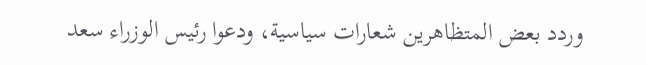وردد بعض المتظاهرين شعارات سياسية، ودعوا رئيس الوزراء سعد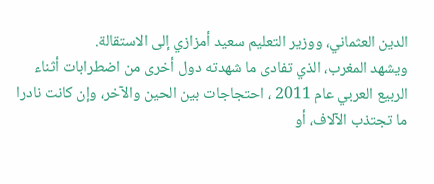الدين العثماني، ووزير التعليم سعيد أمزازي إلى الاستقالة.
ويشهد المغرب، الذي تفادى ما شهدته دول أخرى من اضطرابات أثناء الربيع العربي عام 2011 ، احتجاجات بين الحين والآخر، وإن كانت نادرا ما تجتذب الآلاف، أو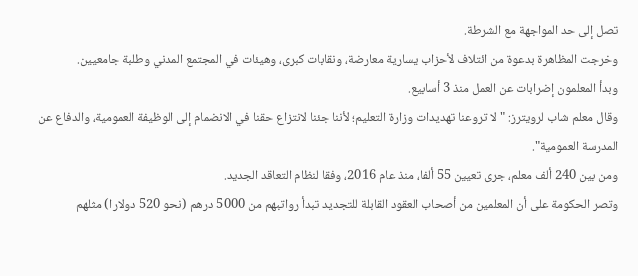تصل إلى حد المواجهة مع الشرطة.
وخرجت المظاهرة بدعوة من ائتلاف لأحزاب يسارية معارضة، ونقابات كبرى، وهيئات في المجتمع المدني وطلبة جامعيين.
وبدأ المعلمون إضرابات عن العمل منذ 3 أسابيع.
وقال معلم شاب لرويترز: "لا تروعنا تهديدات وزارة التعليم؛ لأننا جئنا لانتزاع حقنا في الانضمام إلى الوظيفة العمومية، والدفاع عن المدرسة العمومية".
ومن بين 240 ألف معلم، جرى تعيين 55 ألفا، منذ عام 2016، وفقا لنظام التعاقد الجديد.
وتصر الحكومة على أن المعلمين من أصحاب العقود القابلة للتجديد تبدأ رواتبهم من 5000 درهم (نحو 520 دولارا) مثلهم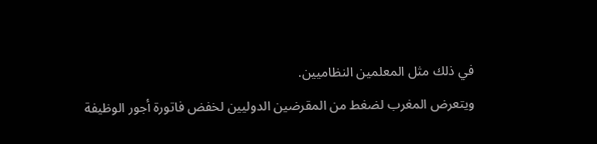في ذلك مثل المعلمين النظاميين.
ويتعرض المغرب لضغط من المقرضين الدوليين لخفض فاتورة أجور الوظيفة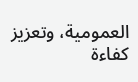العمومية، وتعزيز كفاءة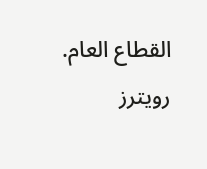القطاع العام.
رويترز